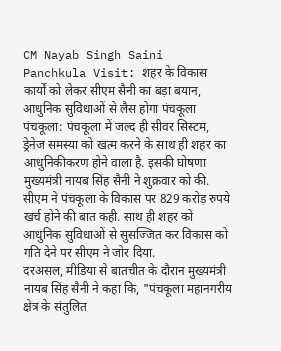CM Nayab Singh Saini Panchkula Visit: शहर के विकास कार्यों को लेकर सीएम सैनी का बड़ा बयान, आधुनिक सुविधाओं से लैस होगा पंचकूला
पंचकूला: पंचकूला में जल्द ही सीवर सिस्टम, ड्रेनेज समस्या को खत्म करने के साथ ही शहर का आधुनिकीकरण होने वाला है. इसकी घोषणा मुख्यमंत्री नायब सिंह सैनी ने शुक्रवार को की. सीएम ने पंचकूला के विकास पर 829 करोड़ रुपये खर्च होने की बात कही. साथ ही शहर को आधुनिक सुविधाओं से सुसज्जित कर विकास को गति देने पर सीएम ने जोर दिया.
दरअसल, मीडिया से बातचीत के दौरान मुख्यमंत्री नायब सिंह सैनी ने कहा कि, "पंचकूला महानगरीय क्षेत्र के संतुलित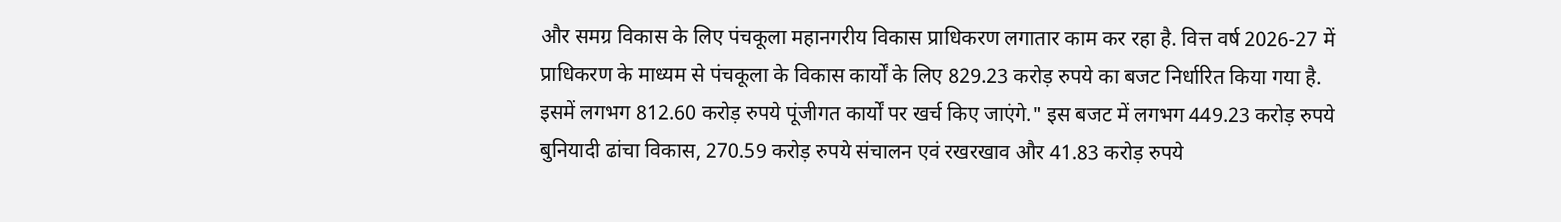और समग्र विकास के लिए पंचकूला महानगरीय विकास प्राधिकरण लगातार काम कर रहा है. वित्त वर्ष 2026-27 में प्राधिकरण के माध्यम से पंचकूला के विकास कार्यों के लिए 829.23 करोड़ रुपये का बजट निर्धारित किया गया है. इसमें लगभग 812.60 करोड़ रुपये पूंजीगत कार्यों पर खर्च किए जाएंगे." इस बजट में लगभग 449.23 करोड़ रुपये बुनियादी ढांचा विकास, 270.59 करोड़ रुपये संचालन एवं रखरखाव और 41.83 करोड़ रुपये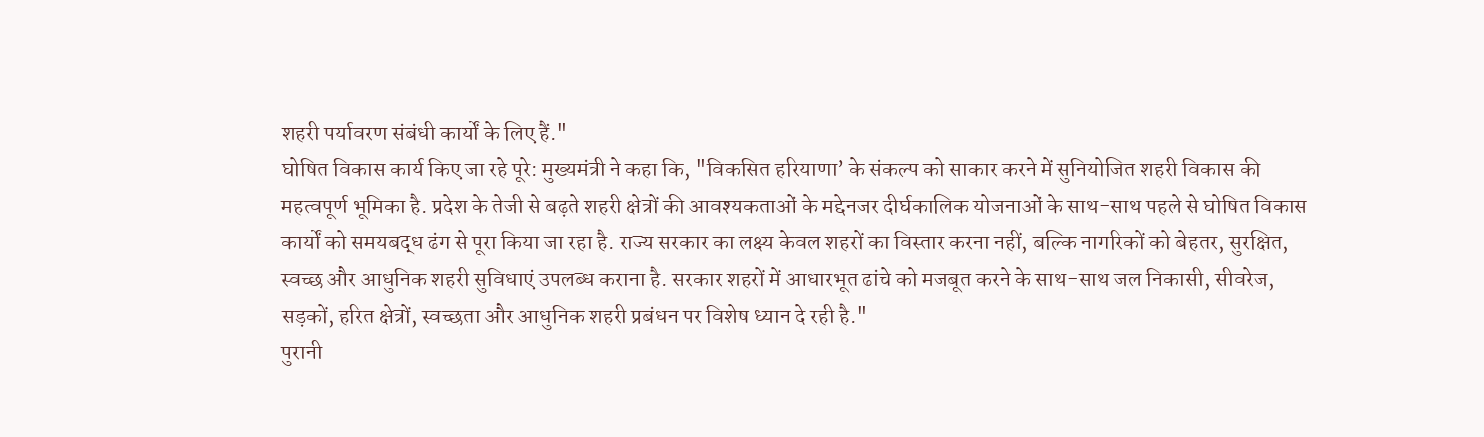शहरी पर्यावरण संबंधी कार्यों के लिए हैं."
घोषित विकास कार्य किए जा रहे पूरे: मुख्यमंत्री ने कहा कि, "विकसित हरियाणा’ के संकल्प को साकार करने में सुनियोजित शहरी विकास की महत्वपूर्ण भूमिका है. प्रदेश के तेजी से बढ़ते शहरी क्षेत्रों की आवश्यकताओं के मद्देनजर दीर्घकालिक योजनाओं के साथ-साथ पहले से घोषित विकास कार्यों को समयबद्ध ढंग से पूरा किया जा रहा है. राज्य सरकार का लक्ष्य केवल शहरों का विस्तार करना नहीं, बल्कि नागरिकों को बेहतर, सुरक्षित, स्वच्छ और आधुनिक शहरी सुविधाएं उपलब्ध कराना है. सरकार शहरों में आधारभूत ढांचे को मजबूत करने के साथ-साथ जल निकासी, सीवरेज, सड़कों, हरित क्षेत्रों, स्वच्छता और आधुनिक शहरी प्रबंधन पर विशेष ध्यान दे रही है."
पुरानी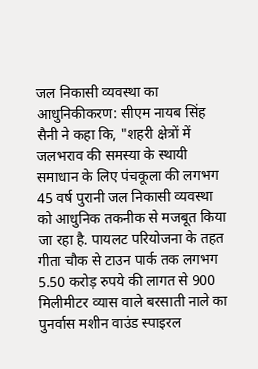जल निकासी व्यवस्था का आधुनिकीकरण: सीएम नायब सिंह सैनी ने कहा कि, "शहरी क्षेत्रों में जलभराव की समस्या के स्थायी समाधान के लिए पंचकूला की लगभग 45 वर्ष पुरानी जल निकासी व्यवस्था को आधुनिक तकनीक से मजबूत किया जा रहा है. पायलट परियोजना के तहत गीता चौक से टाउन पार्क तक लगभग 5.50 करोड़ रुपये की लागत से 900 मिलीमीटर व्यास वाले बरसाती नाले का पुनर्वास मशीन वाउंड स्पाइरल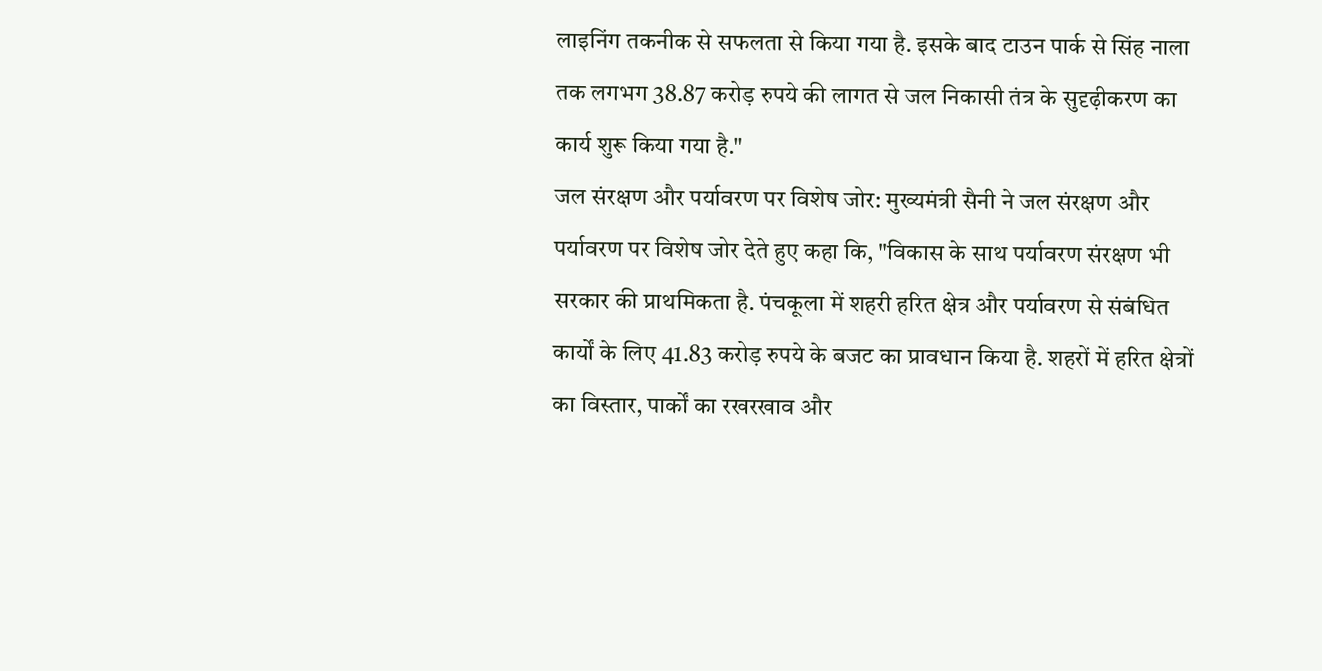लाइनिंग तकनीक से सफलता से किया गया है. इसके बाद टाउन पार्क से सिंह नाला तक लगभग 38.87 करोड़ रुपये की लागत से जल निकासी तंत्र के सुदृढ़ीकरण का कार्य शुरू किया गया है."
जल संरक्षण और पर्यावरण पर विशेष जोर: मुख्यमंत्री सैनी ने जल संरक्षण और पर्यावरण पर विशेष जोर देते हुए कहा कि, "विकास के साथ पर्यावरण संरक्षण भी सरकार की प्राथमिकता है. पंचकूला में शहरी हरित क्षेत्र और पर्यावरण से संबंधित कार्यों के लिए 41.83 करोड़ रुपये के बजट का प्रावधान किया है. शहरों में हरित क्षेत्रों का विस्तार, पार्कों का रखरखाव और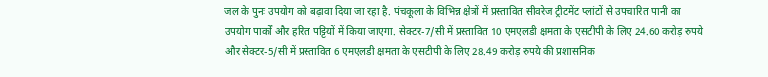जल के पुनः उपयोग को बढ़ावा दिया जा रहा है. पंचकूला के विभिन्न क्षेत्रों में प्रस्तावित सीवरेज ट्रीटमेंट प्लांटों से उपचारित पानी का उपयोग पार्कों और हरित पट्टियों में किया जाएगा. सेक्टर-7/सी में प्रस्तावित 10 एमएलडी क्षमता के एसटीपी के लिए 24.60 करोड़ रुपये और सेक्टर-5/सी में प्रस्तावित 6 एमएलडी क्षमता के एसटीपी के लिए 28.49 करोड़ रुपये की प्रशासनिक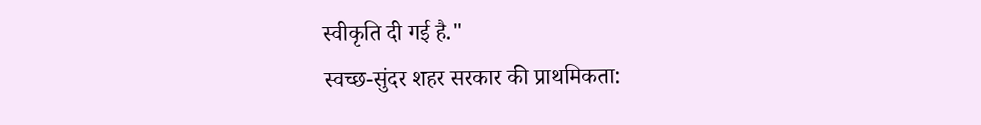स्वीकृति दी गई है."
स्वच्छ-सुंदर शहर सरकार की प्राथमिकता: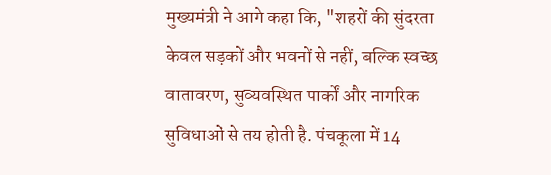मुख्यमंत्री ने आगे कहा कि, "शहरों की सुंदरता केवल सड़कों और भवनों से नहीं, बल्कि स्वच्छ वातावरण, सुव्यवस्थित पार्कों और नागरिक सुविधाओं से तय होती है. पंचकूला में 14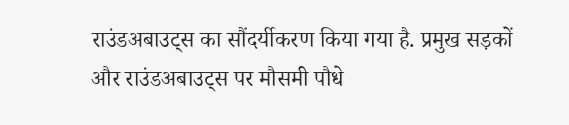राउंडअबाउट्स का सौंदर्यीकरण किया गया है. प्रमुख सड़कों और राउंडअबाउट्स पर मौसमी पौधे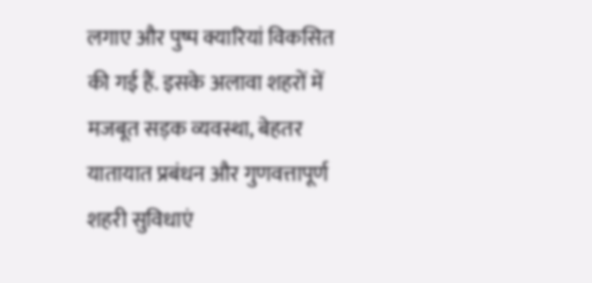लगाए और पुष्प क्यारियां विकसित की गई हैं. इसके अलावा शहरों में मजबूत सड़क व्यवस्था, बेहतर यातायात प्रबंधन और गुणवत्तापूर्ण शहरी सुविधाएं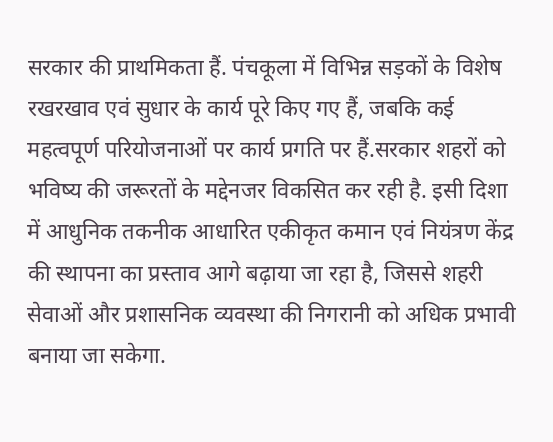सरकार की प्राथमिकता हैं. पंचकूला में विभिन्न सड़कों के विशेष रखरखाव एवं सुधार के कार्य पूरे किए गए हैं, जबकि कई महत्वपूर्ण परियोजनाओं पर कार्य प्रगति पर हैं.सरकार शहरों को भविष्य की जरूरतों के मद्देनजर विकसित कर रही है. इसी दिशा में आधुनिक तकनीक आधारित एकीकृत कमान एवं नियंत्रण केंद्र की स्थापना का प्रस्ताव आगे बढ़ाया जा रहा है, जिससे शहरी सेवाओं और प्रशासनिक व्यवस्था की निगरानी को अधिक प्रभावी बनाया जा सकेगा.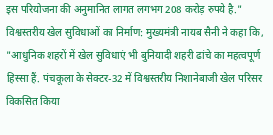इस परियोजना की अनुमानित लागत लगभग 208 करोड़ रुपये है."
विश्वस्तरीय खेल सुविधाओं का निर्माण: मुख्यमंत्री नायब सैनी ने कहा कि, "आधुनिक शहरों में खेल सुविधाएं भी बुनियादी शहरी ढांचे का महत्वपूर्ण हिस्सा हैं. पंचकूला के सेक्टर-32 में विश्वस्तरीय निशानेबाजी खेल परिसर विकसित किया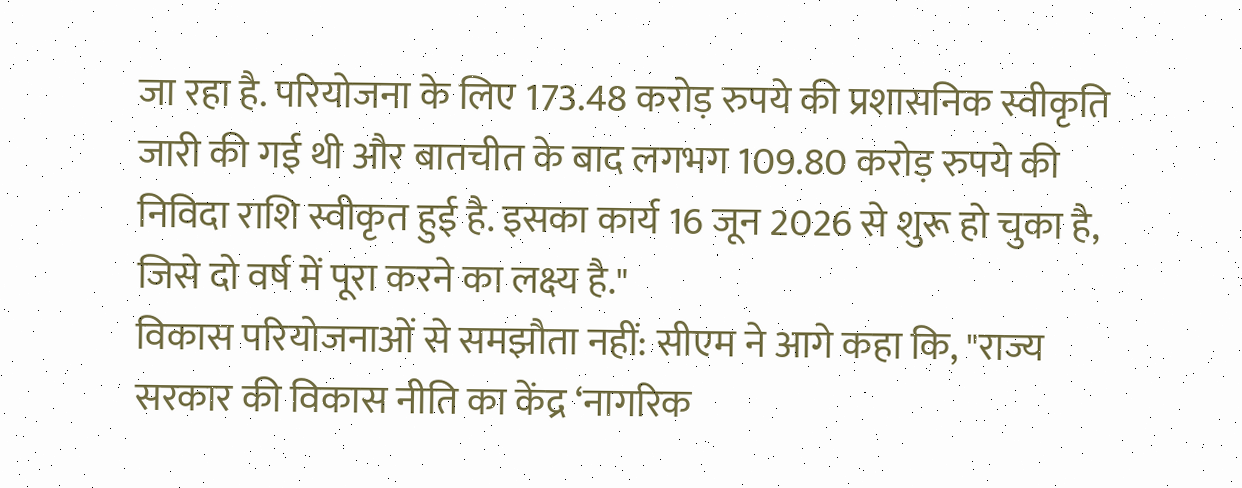जा रहा है. परियोजना के लिए 173.48 करोड़ रुपये की प्रशासनिक स्वीकृति जारी की गई थी और बातचीत के बाद लगभग 109.80 करोड़ रुपये की निविदा राशि स्वीकृत हुई है. इसका कार्य 16 जून 2026 से शुरू हो चुका है, जिसे दो वर्ष में पूरा करने का लक्ष्य है."
विकास परियोजनाओं से समझौता नहीं: सीएम ने आगे कहा कि, "राज्य सरकार की विकास नीति का केंद्र ‘नागरिक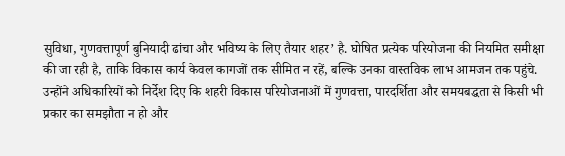सुविधा, गुणवत्तापूर्ण बुनियादी ढांचा और भविष्य के लिए तैयार शहर’ है. घोषित प्रत्येक परियोजना की नियमित समीक्षा की जा रही है, ताकि विकास कार्य केवल कागजों तक सीमित न रहें, बल्कि उनका वास्तविक लाभ आमजन तक पहुंचे. उन्होंने अधिकारियों को निर्देश दिए कि शहरी विकास परियोजनाओं में गुणवत्ता, पारदर्शिता और समयबद्धता से किसी भी प्रकार का समझौता न हो और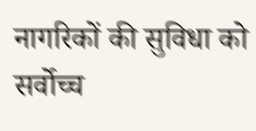नागरिकों की सुविधा को सर्वोच्च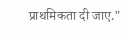प्राथमिकता दी जाए."